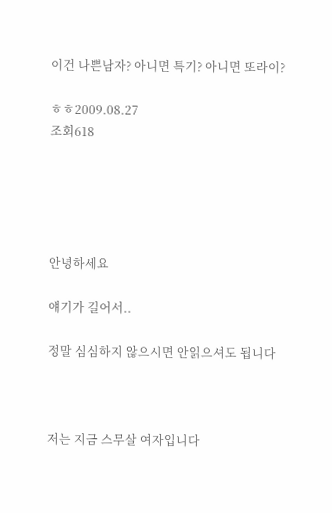이건 나쁜남자? 아니면 특기? 아니면 또라이?

ㅎㅎ2009.08.27
조회618





안녕하세요

얘기가 길어서..

정말 심심하지 않으시면 안읽으셔도 됩니다



저는 지금 스무살 여자입니다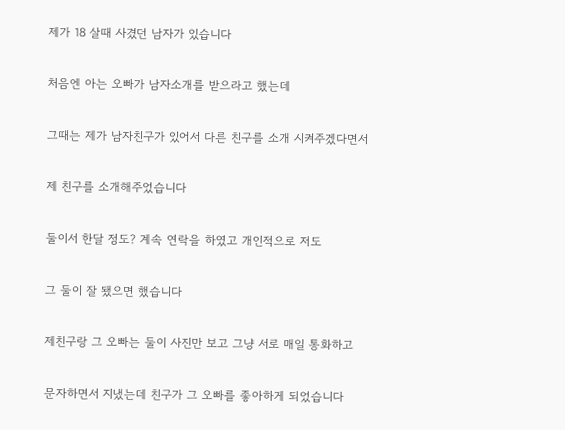제가 18 살때 사겼던 남자가 있습니다

처음엔 아는 오빠가 남자소개를 받으라고 했는데

그때는 제가 남자친구가 있어서 다른 친구를 소개 시켜주겠다면서

제 친구를 소개해주었습니다

둘이서 한달 정도? 계속 연락을 하였고 개인적으로 저도

그 둘이 잘 됐으면 했습니다

제친구랑 그 오빠는 둘이 사진만 보고 그냥 서로 매일 통화하고

문자하면서 지냈는데 친구가 그 오빠를 좋아하게 되었습니다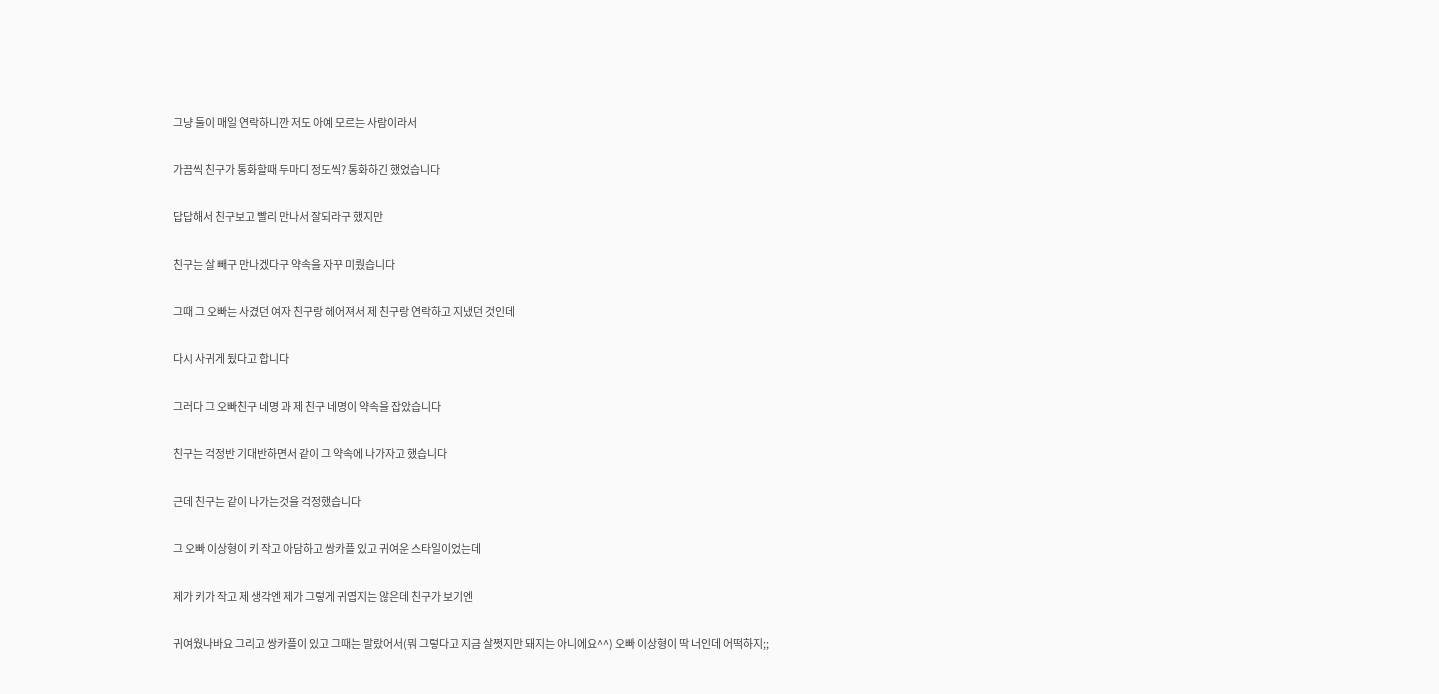그냥 둘이 매일 연락하니깐 저도 아예 모르는 사람이라서

가끔씩 친구가 통화할때 두마디 정도씩? 통화하긴 했었습니다

답답해서 친구보고 빨리 만나서 잘되라구 했지만

친구는 살 빼구 만나겠다구 약속을 자꾸 미뤘습니다

그때 그 오빠는 사겼던 여자 친구랑 헤어져서 제 친구랑 연락하고 지냈던 것인데

다시 사귀게 됬다고 합니다

그러다 그 오빠친구 네명 과 제 친구 네명이 약속을 잡았습니다

친구는 걱정반 기대반하면서 같이 그 약속에 나가자고 했습니다

근데 친구는 같이 나가는것을 걱정했습니다

그 오빠 이상형이 키 작고 아담하고 쌍카플 있고 귀여운 스타일이었는데

제가 키가 작고 제 생각엔 제가 그렇게 귀엽지는 않은데 친구가 보기엔

귀여웠나바요 그리고 쌍카플이 있고 그때는 말랐어서(뭐 그렇다고 지금 살쩟지만 돼지는 아니에요^^) 오빠 이상형이 딱 너인데 어떡하지;;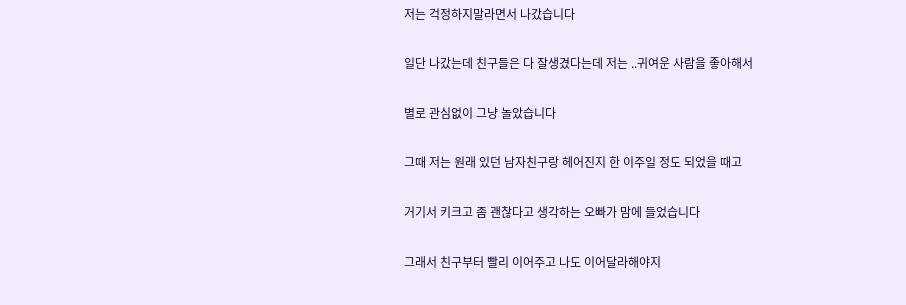저는 걱정하지말라면서 나갔습니다

일단 나갔는데 친구들은 다 잘생겼다는데 저는 ..귀여운 사람을 좋아해서

별로 관심없이 그냥 놀았습니다

그때 저는 원래 있던 남자친구랑 헤어진지 한 이주일 정도 되었을 때고

거기서 키크고 좀 괜찮다고 생각하는 오빠가 맘에 들었습니다

그래서 친구부터 빨리 이어주고 나도 이어달라해야지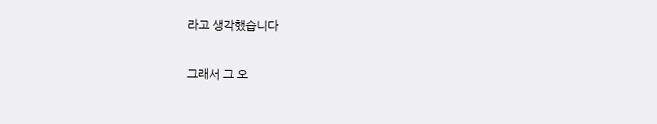라고 생각했습니다

그래서 그 오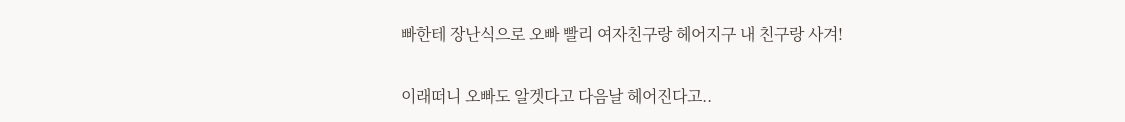빠한테 장난식으로 오빠 빨리 여자친구랑 헤어지구 내 친구랑 사겨!

이래떠니 오빠도 알겟다고 다음날 헤어진다고..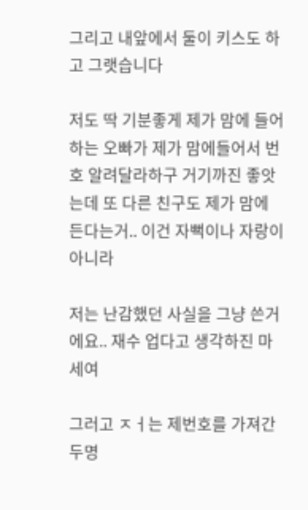그리고 내앞에서 둘이 키스도 하고 그랫습니다

저도 딱 기분좋게 제가 맘에 들어하는 오빠가 제가 맘에들어서 번호 알려달라하구 거기까진 좋앗는데 또 다른 친구도 제가 맘에 든다는거.. 이건 자뻑이나 자랑이아니라

저는 난감했던 사실을 그냥 쓴거에요.. 재수 업다고 생각하진 마세여

그러고 ㅈㅓ는 제번호를 가져간 두명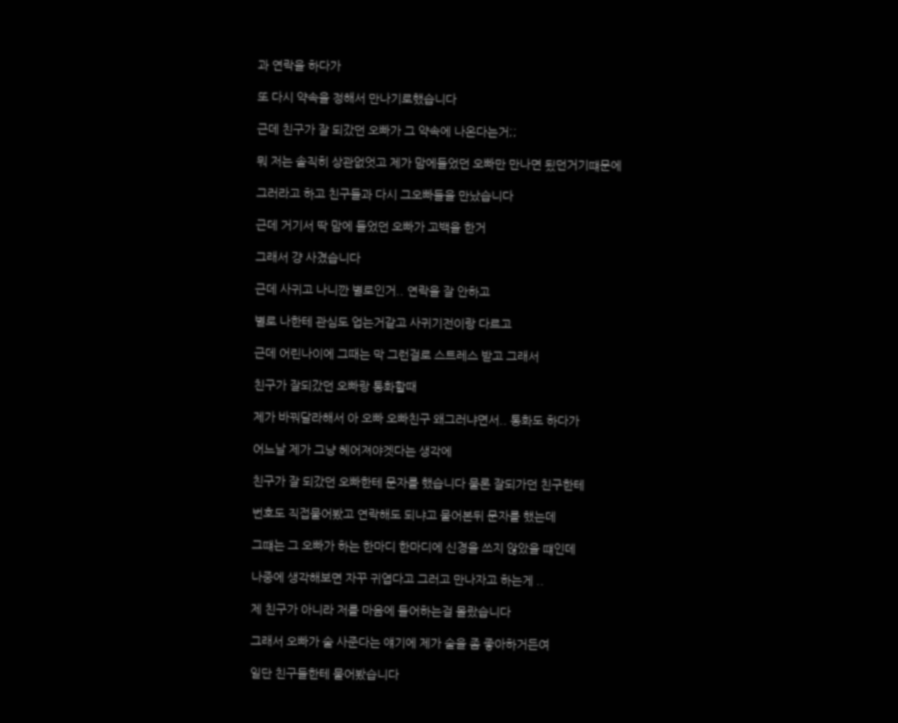과 연락을 하다가

또 다시 약속을 정해서 만나기로했습니다

근데 친구가 잘 되갔던 오빠가 그 약속에 나온다는거;;

뭐 저는 솔직히 상관없엇고 제가 맘에들었던 오빠만 만나면 됬던거기떄문에

그러라고 하고 친구들과 다시 그오빠들을 만났습니다

근데 거기서 딱 맘에 들었던 오빠가 고백을 한거

그래서 걍 사겼습니다

근데 사귀고 나니깐 별로인거.. 연락을 잘 안하고

별로 나한테 관심도 업는거같고 사귀기전이랑 다르고

근데 어린나이에 그때는 막 그런걸로 스트레스 받고 그래서

친구가 잘되갔던 오빠랑 통화할때

제가 바꿔달라해서 아 오빠 오빠친구 왜그러냐면서.. 통화도 하다가

어느날 제가 그냥 헤어져야겟다는 생각에

친구가 잘 되갔던 오빠한테 문자를 했습니다 물론 잘되가던 친구한테

번호도 직접물어봤고 연락해도 되냐고 물어본뒤 문자를 했는데

그떄는 그 오빠가 하는 한마디 한마디에 신경을 쓰지 않았을 떄인데

나중에 생각해보면 자꾸 귀엽다고 그러고 만나자고 하는게 ..

제 친구가 아니라 저를 마음에 들어하는걸 몰랐습니다

그래서 오빠가 술 사준다는 얘기에 제가 술을 좀 좋아하거든여

일단 친구들한테 물어봤습니다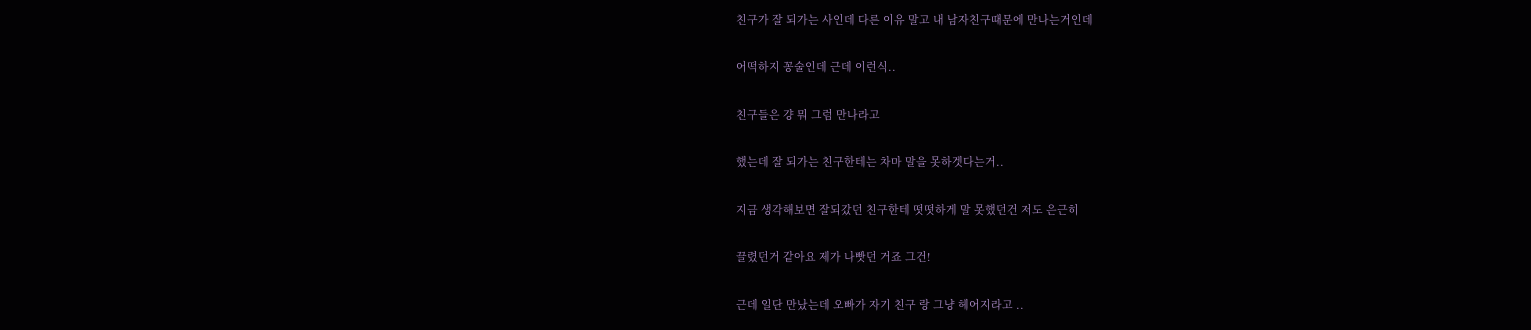친구가 잘 되가는 사인데 다른 이유 말고 내 남자친구때문에 만나는거인데

어떡하지 꽁술인데 근데 이런식..

친구들은 걍 뭐 그럼 만나라고

했는데 잘 되가는 친구한테는 차마 말을 못하겟다는거..

지금 생각해보면 잘되갔던 친구한테 떳떳하게 말 못했던건 저도 은근히

끌렸던거 같아요 제가 나빳던 거죠 그건!

근데 일단 만났는데 오빠가 자기 친구 랑 그냥 헤어지라고 ..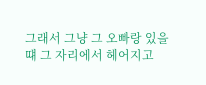그래서 그냥 그 오빠랑 있을 떄 그 자리에서 헤어지고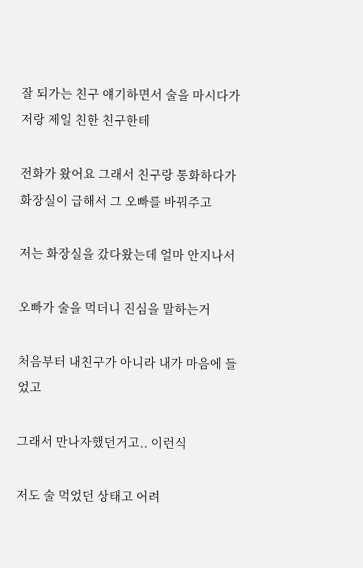잘 되가는 친구 얘기하면서 술을 마시다가 저랑 제일 친한 친구한테

전화가 왔어요 그래서 친구랑 통화하다가 화장실이 급해서 그 오빠를 바꿔주고

저는 화장실을 갔다왔는데 얼마 안지나서

오빠가 술을 먹더니 진심을 말하는거

처음부터 내친구가 아니라 내가 마음에 들었고

그래서 만나자했던거고.. 이런식

저도 술 먹었던 상태고 어려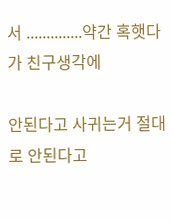서 ..............약간 혹햇다가 친구생각에

안된다고 사귀는거 절대로 안된다고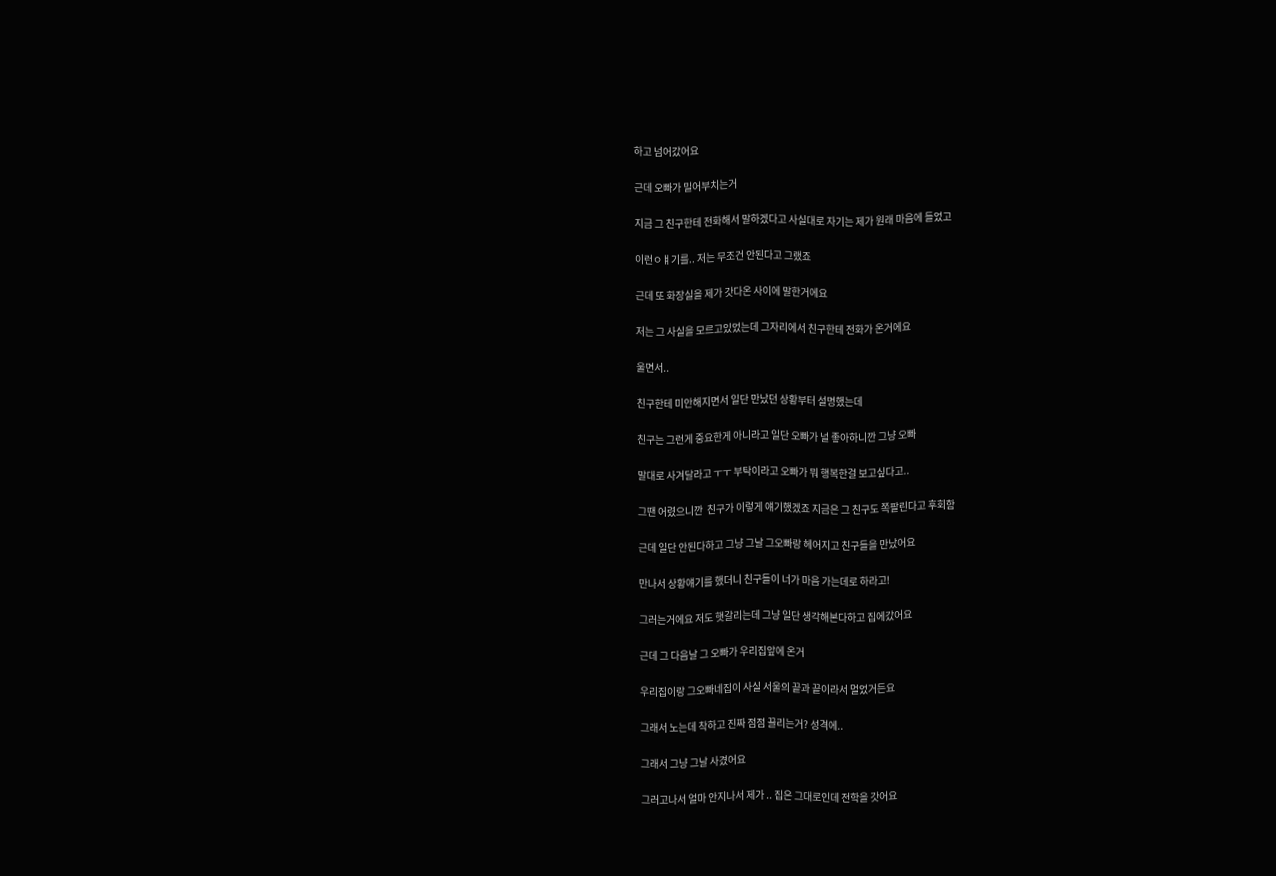하고 넘어갔어요

근데 오빠가 밀어부치는거

지금 그 친구한테 전화해서 말하겠다고 사실대로 자기는 제가 원래 마음에 들었고

이런ㅇㅒ기를.. 저는 무조건 안된다고 그랬죠

근데 또 화장실을 제가 갓다온 사이에 말한거에요

저는 그 사실을 모르고있었는데 그자리에서 친구한테 전화가 온거에요

울면서..

친구한테 미안해지면서 일단 만났던 상황부터 설명했는데

친구는 그런게 중요한게 아니라고 일단 오빠가 널 좋아하니깐 그냥 오빠

말대로 사겨달라고 ㅜㅜ 부탁이라고 오빠가 뭐 행복한걸 보고싶다고..

그땐 어렸으니깐  친구가 이렇게 얘기했겠죠 지금은 그 친구도 쪽팔린다고 후회함

근데 일단 안된다하고 그냥 그날 그오빠랑 헤어지고 친구들을 만났어요

만나서 상황얘기를 했더니 친구들이 너가 마음 가는데로 하라고!

그러는거에요 저도 햇갈리는데 그냥 일단 생각해본다하고 집에갔어요

근데 그 다음날 그 오빠가 우리집앞에 온거

우리집이랑 그오빠네집이 사실 서울의 끝과 끝이라서 멀었거든요

그래서 노는데 착하고 진짜 점점 끌리는거? 성격에..

그래서 그냥 그날 사겼어요

그러고나서 얼마 안지나서 제가 .. 집은 그대로인데 전학을 갓어요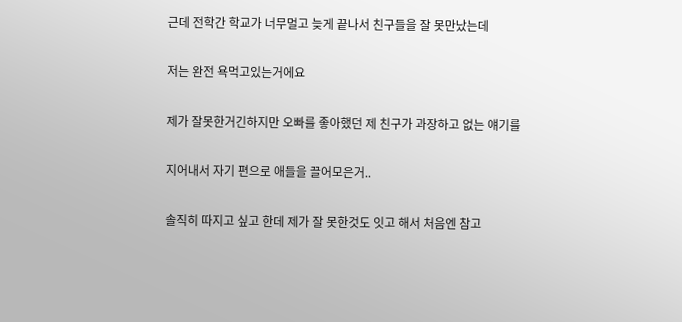근데 전학간 학교가 너무멀고 늦게 끝나서 친구들을 잘 못만났는데

저는 완전 욕먹고있는거에요

제가 잘못한거긴하지만 오빠를 좋아했던 제 친구가 과장하고 없는 얘기를

지어내서 자기 편으로 애들을 끌어모은거..

솔직히 따지고 싶고 한데 제가 잘 못한것도 잇고 해서 처음엔 참고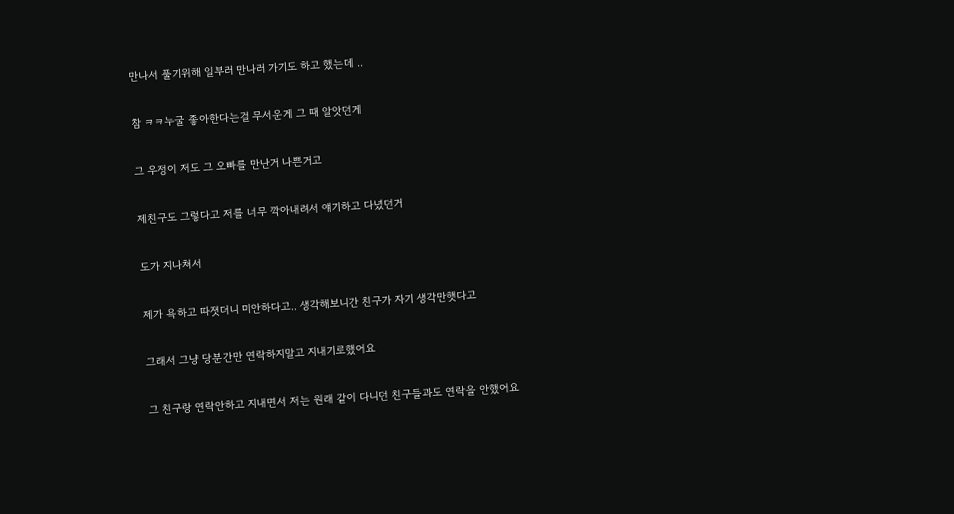만나서 풀기위해 일부러 만나러 가기도 하고 했는데 ..

참 ㅋㅋ누굴 좋아한다는걸 무서운게 그 때 알앗던게

그 우정이 저도 그 오빠를 만난거 나쁜거고

제친구도 그렇다고 저를 너무 깍아내려서 얘기하고 다녔던거

도가 지나쳐서

제가 욕하고 따졋더니 미안하다고.. 생각해보니간 친구가 자기 생각만햇다고

그래서 그냥 당분간만 연락하지말고 지내기로했어요

그 친구랑 연락안하고 지내면서 저는 원래 같이 다니던 친구들과도 연락을 안했어요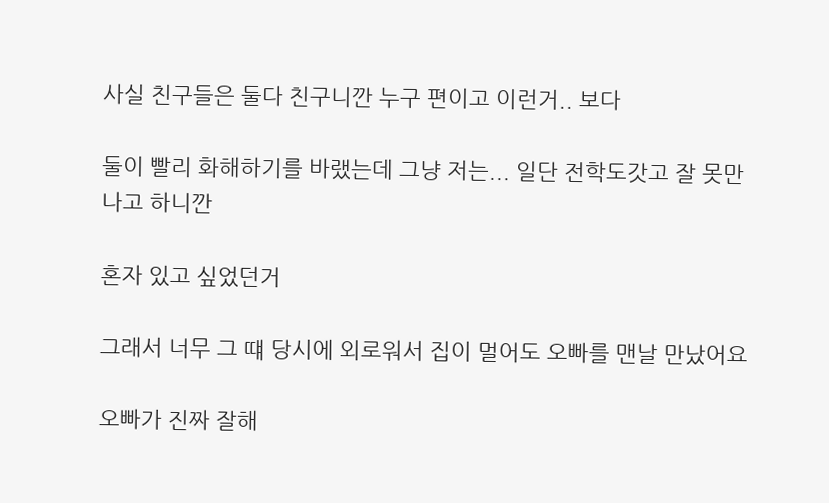사실 친구들은 둘다 친구니깐 누구 편이고 이런거.. 보다

둘이 빨리 화해하기를 바랬는데 그냥 저는... 일단 전학도갓고 잘 못만나고 하니깐

혼자 있고 싶었던거

그래서 너무 그 떄 당시에 외로워서 집이 멀어도 오빠를 맨날 만났어요

오빠가 진짜 잘해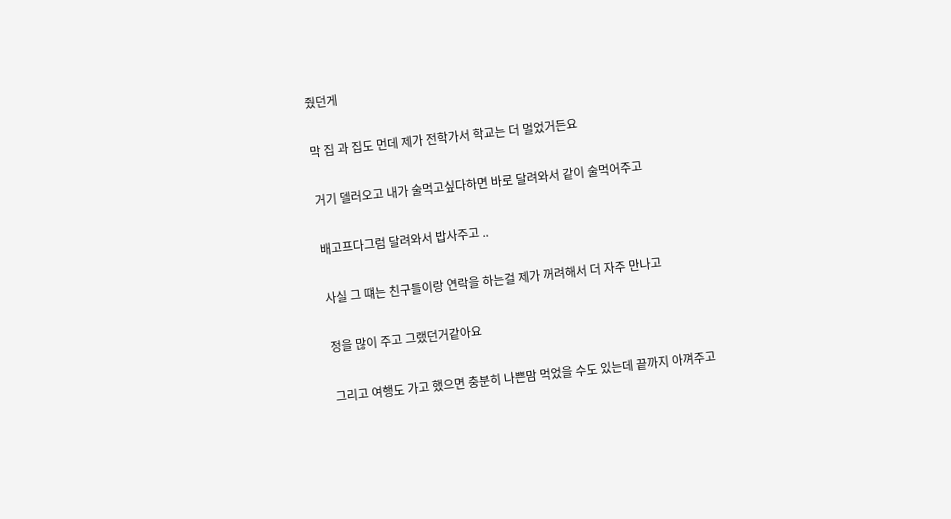줬던게

막 집 과 집도 먼데 제가 전학가서 학교는 더 멀었거든요

거기 델러오고 내가 술먹고싶다하면 바로 달려와서 같이 술먹어주고

배고프다그럼 달려와서 밥사주고 ..

사실 그 떄는 친구들이랑 연락을 하는걸 제가 꺼려해서 더 자주 만나고

정을 많이 주고 그랬던거같아요

그리고 여행도 가고 했으면 충분히 나쁜맘 먹었을 수도 있는데 끝까지 아껴주고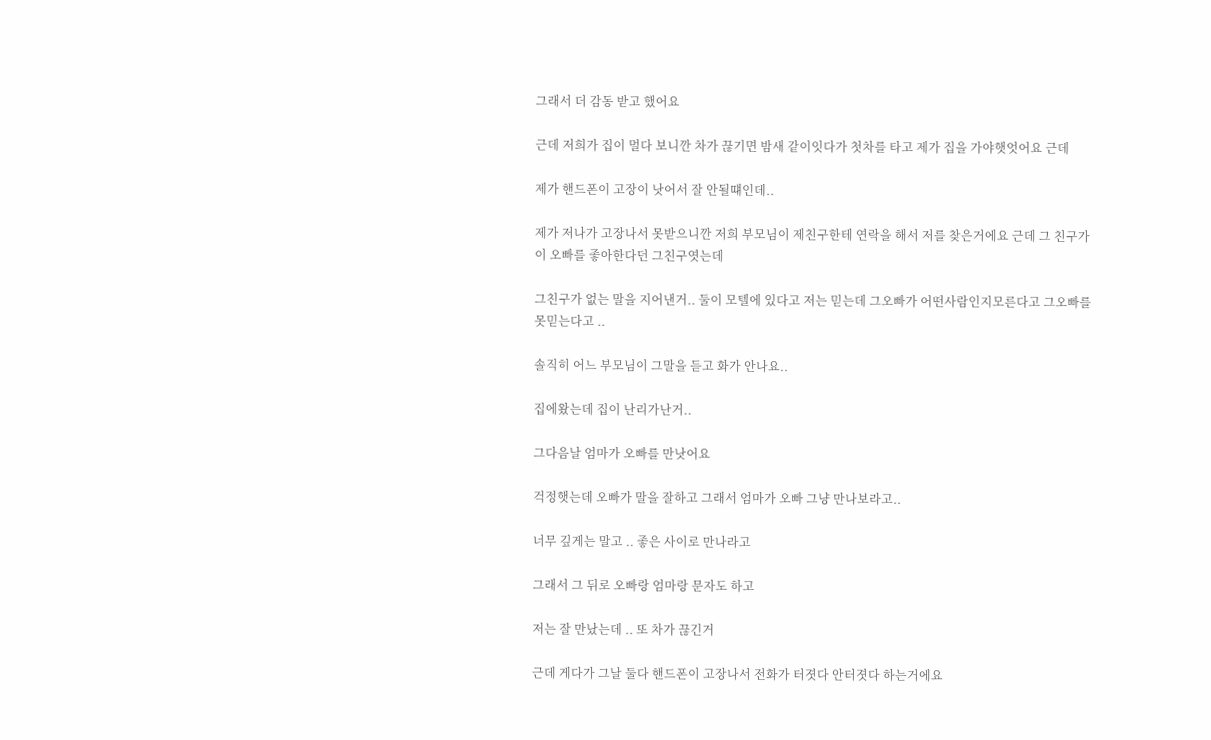그래서 더 감동 받고 했어요

근데 저희가 집이 멀다 보니깐 차가 끊기면 밤새 같이잇다가 첫차를 타고 제가 집을 가야햇엇어요 근데

제가 핸드폰이 고장이 낫어서 잘 안될떄인데..

제가 저나가 고장나서 못받으니깐 저희 부모님이 제친구한테 연락을 해서 저를 찾은거에요 근데 그 친구가 이 오빠를 좋아한다던 그친구엿는데

그친구가 없는 말을 지어낸거.. 둘이 모텔에 있다고 저는 믿는데 그오빠가 어떤사람인지모른다고 그오빠를 못믿는다고 ..

솔직히 어느 부모님이 그말을 듣고 화가 안나요..

집에왔는데 집이 난리가난거..

그다음날 엄마가 오빠를 만낫어요

걱정햇는데 오빠가 말을 잘하고 그래서 엄마가 오빠 그냥 만나보라고..

너무 깊게는 말고 .. 좋은 사이로 만나라고

그래서 그 뒤로 오빠랑 엄마랑 문자도 하고

저는 잘 만났는데 .. 또 차가 끊긴거

근데 게다가 그날 둘다 핸드폰이 고장나서 전화가 터졋다 안터졋다 하는거에요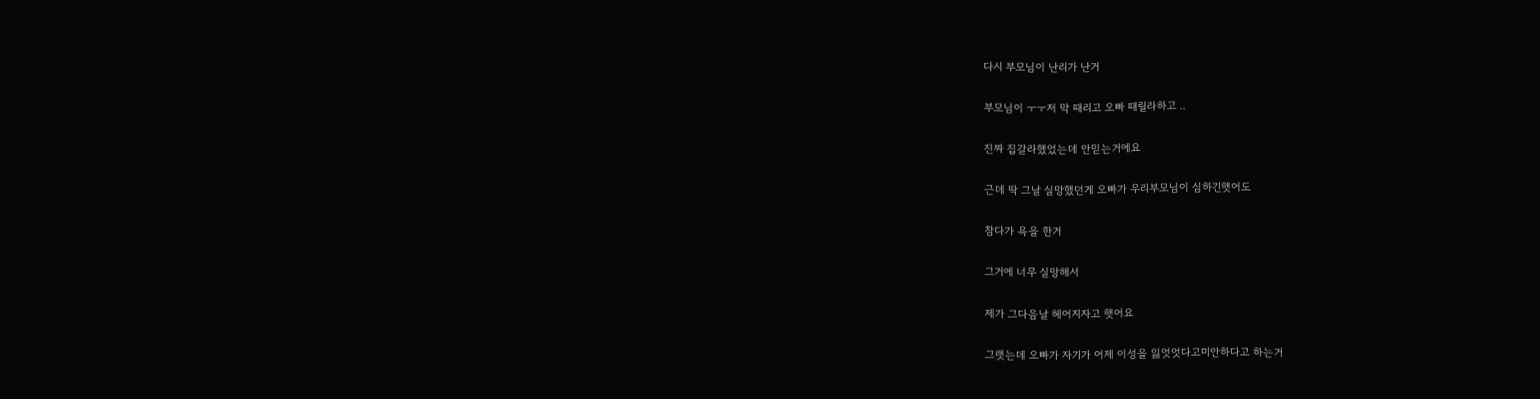다시 부모님이 난리가 난거

부모님이 ㅜㅜ저 막 때리고 오빠 때릴라하고 ..

진짜 집갈라했었는데 안믿는거에요

근데 딱 그날 실망했던게 오빠가 우리부모님이 심하긴햇어도

참다가 욕을 한거

그거에 너무 실망해서

제가 그다음날 헤어지자고 햇어요

그랫는데 오빠가 자기가 어제 이성을 잃엇엇다고미안하다고 하는거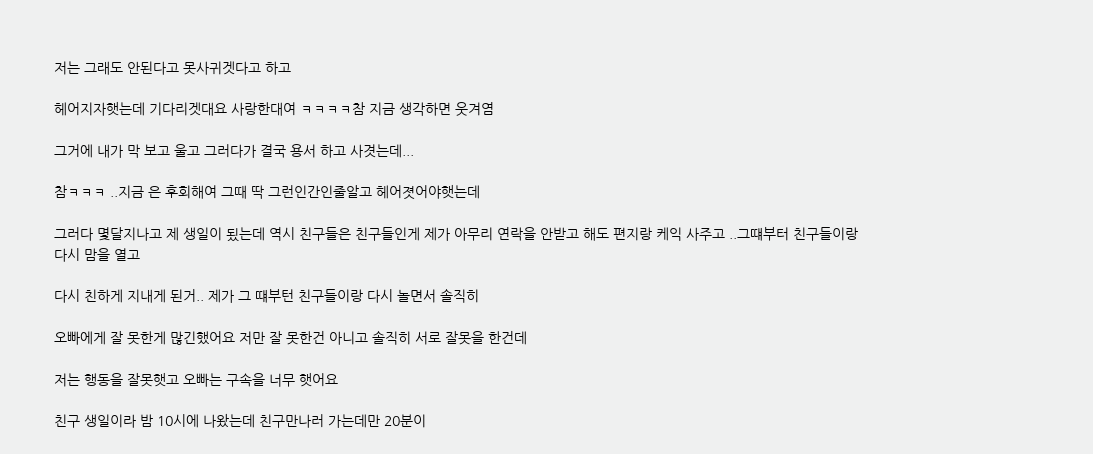저는 그래도 안된다고 못사귀겟다고 하고

헤어지자햇는데 기다리겟대요 사랑한대여 ㅋㅋㅋㅋ참 지금 생각하면 웃겨염

그거에 내가 막 보고 울고 그러다가 결국 용서 하고 사겻는데...

참ㅋㅋㅋ ..지금 은 후회해여 그때 딱 그런인간인줄알고 헤어졋어야햇는데

그러다 몇달지나고 제 생일이 됬는데 역시 친구들은 친구들인게 제가 아무리 연락을 안받고 해도 편지랑 케익 사주고 ..그떄부터 친구들이랑 다시 맘을 열고

다시 친하게 지내게 된거.. 제가 그 떄부턴 친구들이랑 다시 놀면서 솔직히

오빠에게 잘 못한게 많긴했어요 저만 잘 못한건 아니고 솔직히 서로 잘못을 한건데

저는 행동을 잘못햇고 오빠는 구속을 너무 햇어요

친구 생일이라 밤 10시에 나왔는데 친구만나러 가는데만 20분이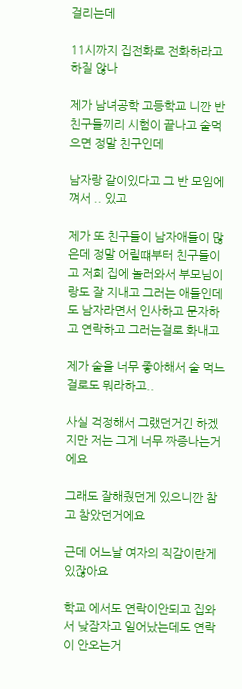걸리는데

11시까지 집전화로 전화하라고 하질 않나

제가 남녀공학 고등학교 니깐 반 친구들끼리 시험이 끝나고 술먹으면 정말 친구인데

남자랑 같이있다고 그 반 모임에 껴서 .. 있고

제가 또 친구들이 남자애들이 많은데 정말 어릴떄부터 친구들이고 저희 집에 놀러와서 부모님이랑도 잘 지내고 그러는 애들인데도 남자라면서 인사하고 문자하고 연락하고 그러는걸로 화내고

제가 술을 너무 좋아해서 술 먹느걸로도 뭐라하고..

사실 걱정해서 그랬던거긴 하겠지만 저는 그게 너무 짜증나는거에요

그래도 잘해줬던게 있으니깐 참고 참았던거에요

근데 어느날 여자의 직감이란게 있잖아요

학교 에서도 연락이안되고 집와서 낮잠자고 일어났는데도 연락이 안오는거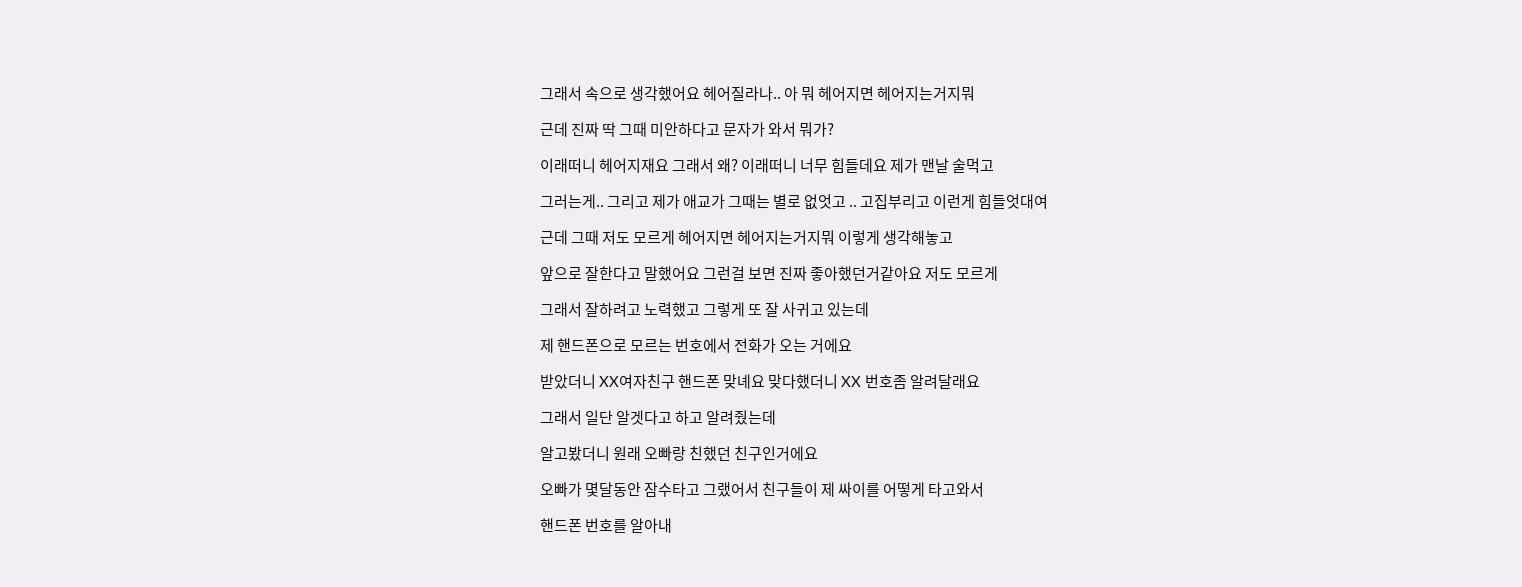그래서 속으로 생각했어요 헤어질라나.. 아 뭐 헤어지면 헤어지는거지뭐

근데 진짜 딱 그때 미안하다고 문자가 와서 뭐가?

이래떠니 헤어지재요 그래서 왜? 이래떠니 너무 힘들데요 제가 맨날 술먹고

그러는게.. 그리고 제가 애교가 그때는 별로 없엇고 .. 고집부리고 이런게 힘들엇대여

근데 그때 저도 모르게 헤어지면 헤어지는거지뭐 이렇게 생각해놓고

앞으로 잘한다고 말했어요 그런걸 보면 진짜 좋아했던거같아요 저도 모르게

그래서 잘하려고 노력했고 그렇게 또 잘 사귀고 있는데

제 핸드폰으로 모르는 번호에서 전화가 오는 거에요

받았더니 XX여자친구 핸드폰 맞녜요 맞다했더니 XX 번호좀 알려달래요

그래서 일단 알겟다고 하고 알려줬는데

알고봤더니 원래 오빠랑 친했던 친구인거에요

오빠가 몇달동안 잠수타고 그랬어서 친구들이 제 싸이를 어떻게 타고와서

핸드폰 번호를 알아내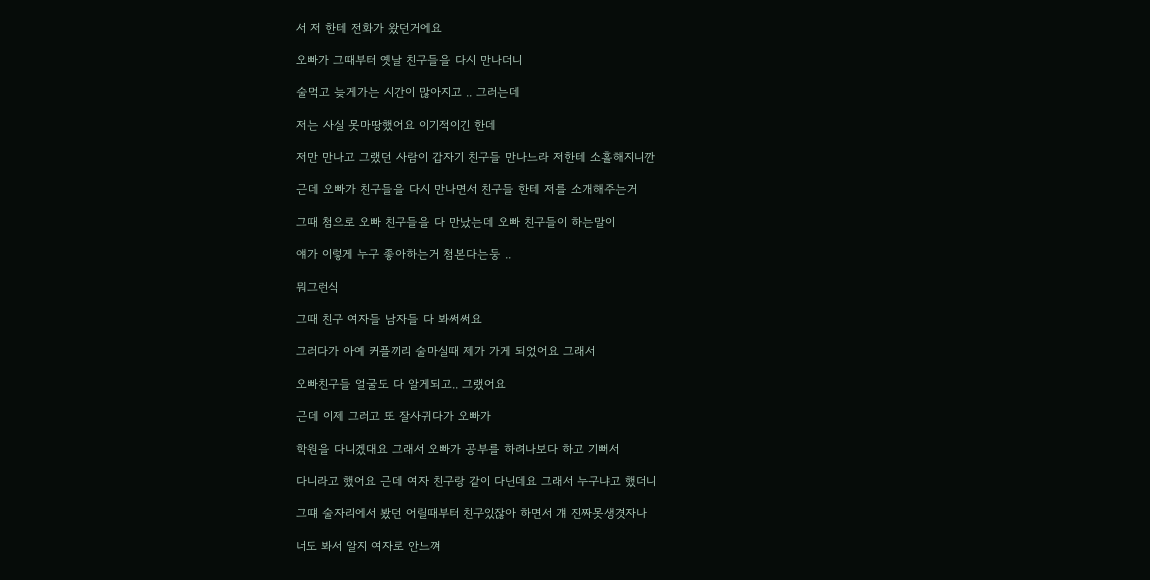서 저 한테 전화가 왔던거에요

오빠가 그때부터 옛날 친구들을 다시 만나더니

술먹고 늦게가는 시간이 많아지고 .. 그러는데

저는 사실 못마땅했어요 이기적이긴 한데

저만 만나고 그랬던 사람이 갑자기 친구들 만나느라 저한테 소홀해지니깐

근데 오빠가 친구들을 다시 만나면서 친구들 한테 저를 소개해주는거

그때 첨으로 오빠 친구들을 다 만났는데 오빠 친구들이 하는말이

얘가 이렇게 누구 좋아하는거 첨본다는둥 ..

뭐그런식

그때 친구 여자들 남자들 다 봐써써요

그러다가 아예 커플끼리 술마실때 제가 가게 되었어요 그래서

오빠친구들 얼굴도 다 알게되고.. 그랬어요

근데 이제 그러고 또 잘사귀다가 오빠가

학원을 다니겠대요 그래서 오빠가 공부를 하려나보다 하고 기뻐서

다니라고 했어요 근데 여자 친구랑 같이 다닌데요 그래서 누구냐고 했더니

그떄 술자리에서 봤던 어릴때부터 친구있잖아 하면서 걔 진짜못생겻자나

너도 봐서 알지 여자로 안느껴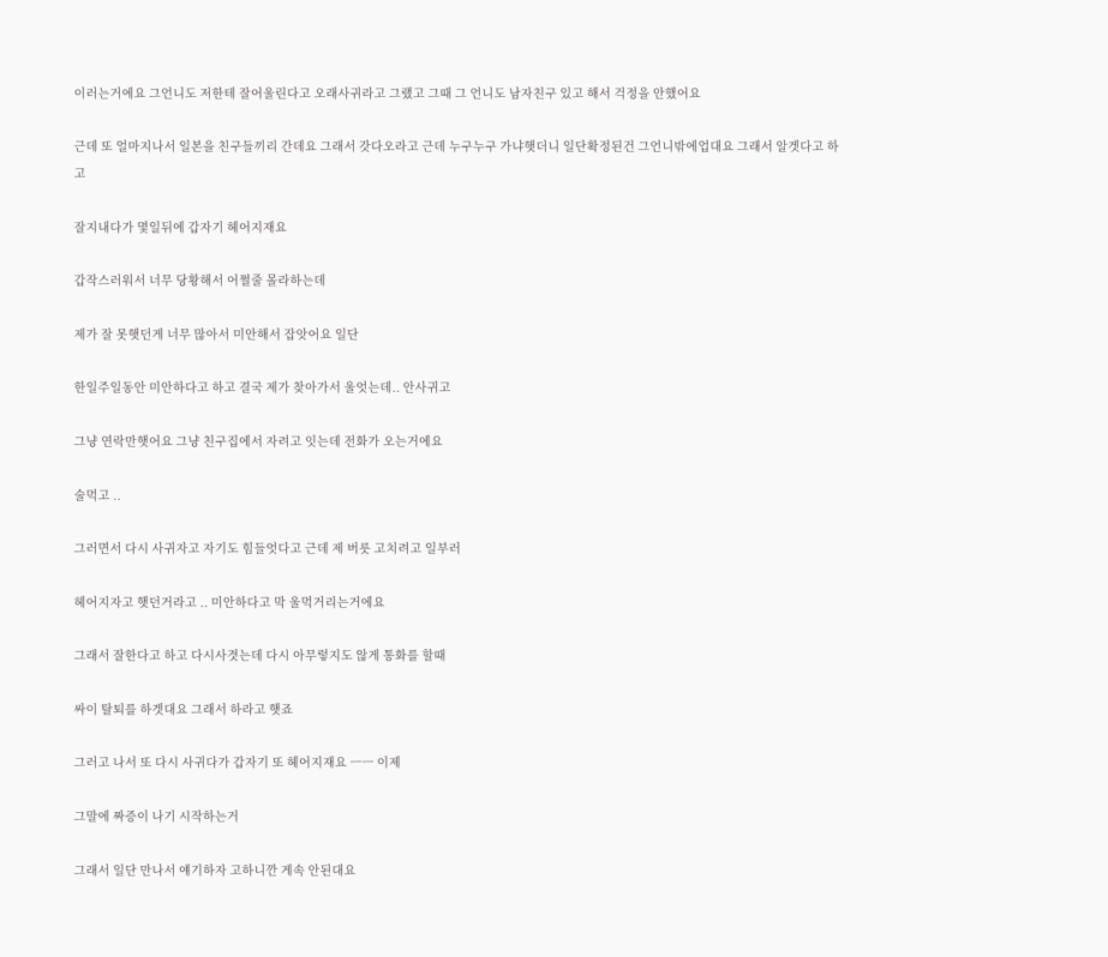이러는거에요 그언니도 저한테 잘어울린다고 오래사귀라고 그랬고 그때 그 언니도 남자친구 있고 해서 걱정을 안했어요

근데 또 얼마지나서 일본을 친구들끼리 간데요 그래서 갓다오라고 근데 누구누구 가냐햇더니 일단확정된건 그언니밖에업대요 그래서 알겟다고 하고

잘지내다가 몇일뒤에 갑자기 헤어지재요

갑작스러워서 너무 당황해서 어쩔줄 몰라하는데

제가 잘 못햇던게 너무 많아서 미안해서 잡앗어요 일단

한일주일동안 미안하다고 하고 결국 제가 찾아가서 울엇는데.. 안사귀고

그냥 연락만햇어요 그냥 친구집에서 자려고 잇는데 전화가 오는거에요

술먹고 ..

그러면서 다시 사귀자고 자기도 힘들엇다고 근데 제 버릇 고치려고 일부러

헤어지자고 햇던거라고 .. 미안하다고 막 울먹거리는거에요

그래서 잘한다고 하고 다시사겻는데 다시 아무렇지도 않게 통화를 할때

싸이 탈퇴를 하겟대요 그래서 하라고 햇죠

그러고 나서 또 다시 사귀다가 갑자기 또 헤어지재요 ㅡㅡ 이제

그말에 짜증이 나기 시작하는거

그래서 일단 만나서 얘기하자 고하니깐 게속 안된대요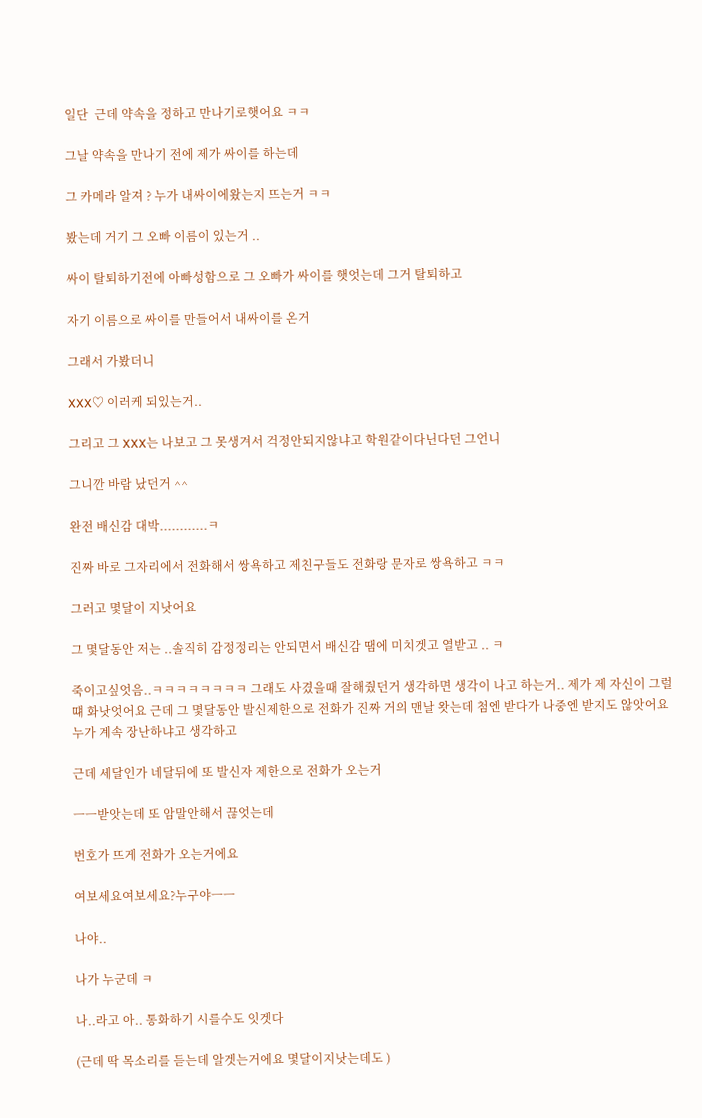일단  근데 약속을 정하고 만나기로햇어요 ㅋㅋ

그날 약속을 만나기 전에 제가 싸이를 하는데

그 카메라 알져 ? 누가 내싸이에왔는지 뜨는거 ㅋㅋ

봤는데 거기 그 오빠 이름이 있는거 ..

싸이 탈퇴하기전에 아빠성함으로 그 오빠가 싸이를 햇엇는데 그거 탈퇴하고

자기 이름으로 싸이를 만들어서 내싸이를 온거

그래서 가봤더니

XXX♡ 이러케 되있는거..

그리고 그 XXX는 나보고 그 못생겨서 걱정안되지않냐고 학원같이다닌다던 그언니

그니깐 바람 났던거 ^^

완전 배신감 대박............ㅋ

진짜 바로 그자리에서 전화해서 쌍욕하고 제친구들도 전화랑 문자로 쌍욕하고 ㅋㅋ

그러고 몇달이 지낫어요

그 몇달동안 저는 ..솔직히 감정정리는 안되면서 배신감 땜에 미치겟고 열받고 .. ㅋ

죽이고싶엇음..ㅋㅋㅋㅋㅋㅋㅋㅋ 그래도 사겼을때 잘해줬던거 생각하면 생각이 나고 하는거.. 제가 제 자신이 그럴 떄 화낫엇어요 근데 그 몇달동안 발신제한으로 전화가 진짜 거의 맨날 왓는데 첨엔 받다가 나중엔 받지도 않앗어요 누가 계속 장난하냐고 생각하고

근데 세달인가 네달뒤에 또 발신자 제한으로 전화가 오는거

ㅡㅡ받앗는데 또 암말안해서 끊엇는데

번호가 뜨게 전화가 오는거에요

여보세요여보세요?누구야ㅡㅡ

나야..

나가 누군데 ㅋ

나..라고 아.. 통화하기 시를수도 잇겟다

(근데 딱 목소리를 듣는데 알겟는거에요 몇달이지낫는데도 )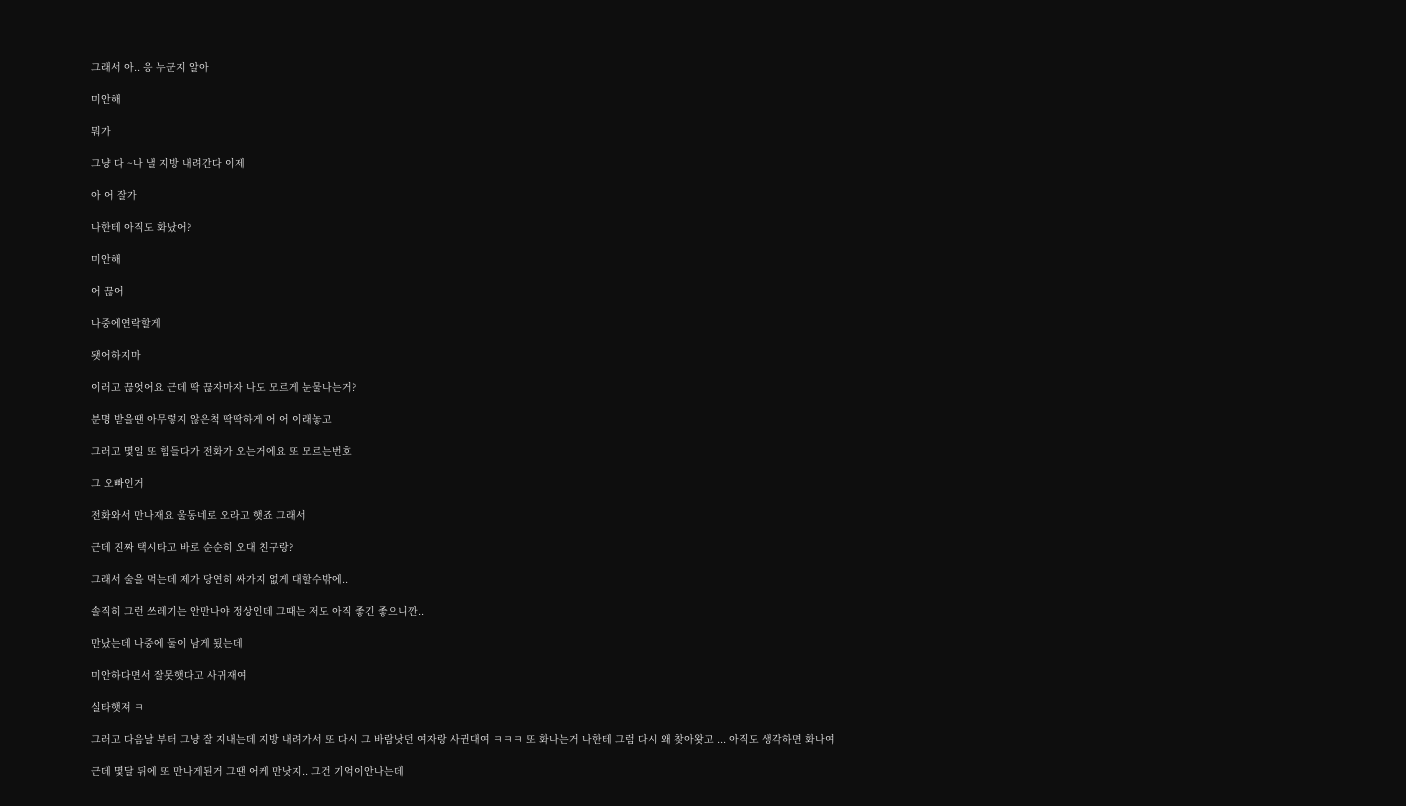그래서 아.. 응 누군지 알아

미안해

뭐가

그냥 다 ~나 낼 지방 내려간다 이제

아 어 잘가

나한테 아직도 화났어?

미안해

어 끊어

나중에연락할게

됏어하지마

이러고 끊엇어요 근데 딱 끊자마자 나도 모르게 눈물나는거?

분명 받을땐 아무렇지 않은척 딱딱하게 어 어 이래놓고

그러고 몇일 또 힘들다가 전화가 오는거에요 또 모르는번호

그 오빠인거

전화와서 만나재요 울동네로 오라고 햇죠 그래서

근데 진짜 택시타고 바로 순순히 오대 친구랑?

그래서 술을 먹는데 제가 당연히 싸가지 없게 대할수밖에..

솔직히 그런 쓰레기는 안만나야 정상인데 그때는 저도 아직 좋긴 좋으니깐..

만났는데 나중에 둘이 남게 됬는데

미안하다면서 잘못햇다고 사귀재여

실타햇져 ㅋ

그러고 다음날 부터 그냥 잘 지내는데 지방 내려가서 또 다시 그 바람낫던 여자랑 사귄대여 ㅋㅋㅋ 또 화나는거 나한테 그럼 다시 왜 찾아왓고 ... 아직도 생각하면 화나여

근데 몇달 뒤에 또 만나게된거 그땐 어케 만낫지.. 그건 기억이안나는데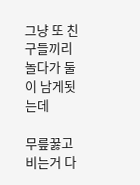그냥 또 친구들끼리 놀다가 둘이 남게됫는데

무릎꿇고 비는거 다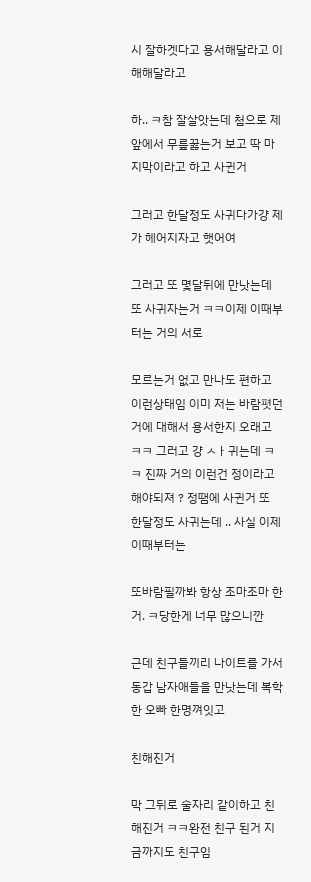시 잘하겟다고 용서해달라고 이해해달라고

하.. ㅋ참 잘살앗는데 첨으로 제앞에서 무릎꿇는거 보고 딱 마지막이라고 하고 사귄거

그러고 한달정도 사귀다가걍 제가 헤어지자고 햇어여

그러고 또 몇달뒤에 만낫는데 또 사귀자는거 ㅋㅋ이제 이때부터는 거의 서로

모르는거 없고 만나도 편하고 이런상태임 이미 저는 바람폇던거에 대해서 용서한지 오래고 ㅋㅋ 그러고 걍 ㅅㅏ귀는데 ㅋㅋ 진짜 거의 이런건 정이라고해야되져 ? 정땜에 사귄거 또 한달정도 사귀는데 .. 사실 이제 이때부터는

또바람필까봐 항상 조마조마 한거. ㅋ당한게 너무 많으니깐

근데 친구들끼리 나이트를 가서 동갑 남자애들을 만낫는데 복학한 오빠 한명껴잇고

친해진거

막 그뒤로 술자리 같이하고 친해진거 ㅋㅋ완전 친구 된거 지금까지도 친구임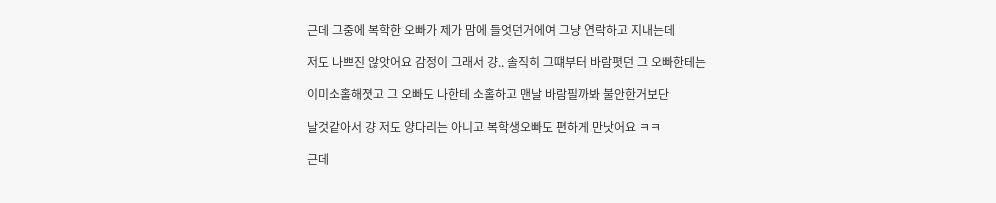근데 그중에 복학한 오빠가 제가 맘에 들엇던거에여 그냥 연락하고 지내는데

저도 나쁘진 않앗어요 감정이 그래서 걍.. 솔직히 그떄부터 바람폇던 그 오빠한테는

이미소홀해졋고 그 오빠도 나한테 소홀하고 맨날 바람필까봐 불안한거보단

날것같아서 걍 저도 양다리는 아니고 복학생오빠도 편하게 만낫어요 ㅋㅋ

근데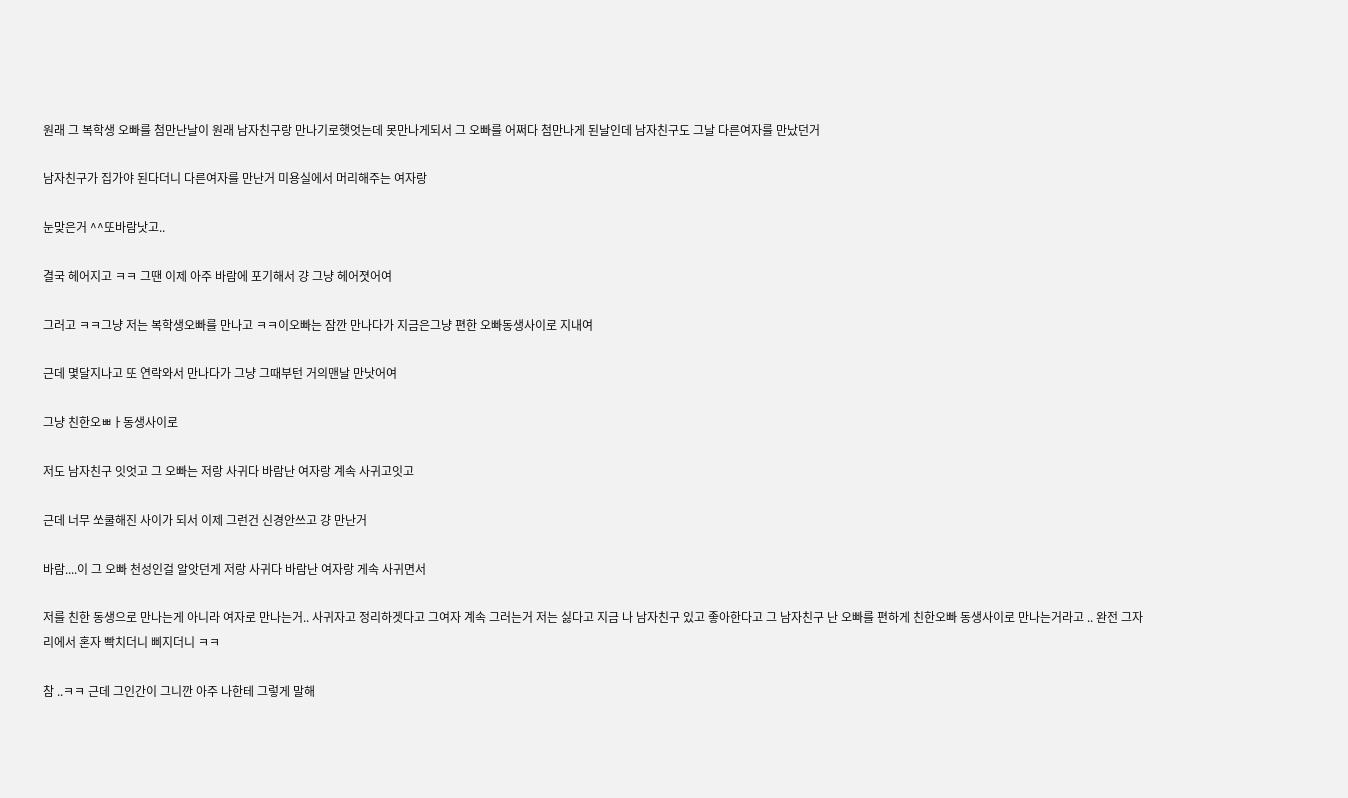원래 그 복학생 오빠를 첨만난날이 원래 남자친구랑 만나기로햇엇는데 못만나게되서 그 오빠를 어쩌다 첨만나게 된날인데 남자친구도 그날 다른여자를 만났던거

남자친구가 집가야 된다더니 다른여자를 만난거 미용실에서 머리해주는 여자랑

눈맞은거 ^^또바람낫고..

결국 헤어지고 ㅋㅋ 그땐 이제 아주 바람에 포기해서 걍 그냥 헤어졋어여

그러고 ㅋㅋ그냥 저는 복학생오빠를 만나고 ㅋㅋ이오빠는 잠깐 만나다가 지금은그냥 편한 오빠동생사이로 지내여

근데 몇달지나고 또 연락와서 만나다가 그냥 그때부턴 거의맨날 만낫어여

그냥 친한오ㅃㅏ동생사이로

저도 남자친구 잇엇고 그 오빠는 저랑 사귀다 바람난 여자랑 계속 사귀고잇고

근데 너무 쏘쿨해진 사이가 되서 이제 그런건 신경안쓰고 걍 만난거

바람....이 그 오빠 천성인걸 알앗던게 저랑 사귀다 바람난 여자랑 게속 사귀면서

저를 친한 동생으로 만나는게 아니라 여자로 만나는거.. 사귀자고 정리하겟다고 그여자 계속 그러는거 저는 싫다고 지금 나 남자친구 있고 좋아한다고 그 남자친구 난 오빠를 편하게 친한오빠 동생사이로 만나는거라고 .. 완전 그자리에서 혼자 빡치더니 삐지더니 ㅋㅋ

참 ..ㅋㅋ 근데 그인간이 그니깐 아주 나한테 그렇게 말해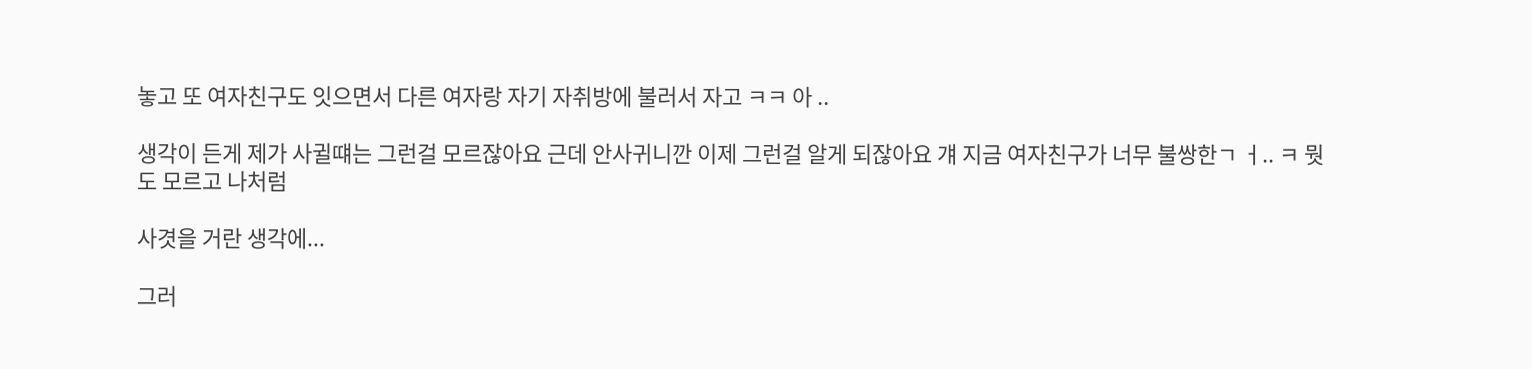놓고 또 여자친구도 잇으면서 다른 여자랑 자기 자취방에 불러서 자고 ㅋㅋ 아 ..

생각이 든게 제가 사귈떄는 그런걸 모르잖아요 근데 안사귀니깐 이제 그런걸 알게 되잖아요 걔 지금 여자친구가 너무 불쌍한ㄱ ㅓ.. ㅋ 뭣도 모르고 나처럼

사겻을 거란 생각에...

그러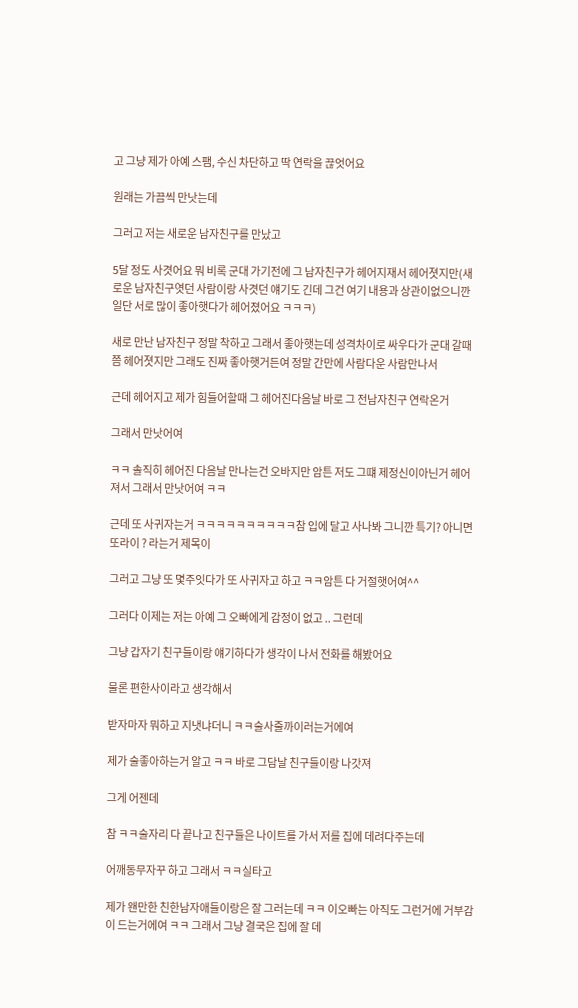고 그냥 제가 아예 스팸, 수신 차단하고 딱 연락을 끊엇어요

원래는 가끔씩 만낫는데

그러고 저는 새로운 남자친구를 만났고

5달 정도 사겻어요 뭐 비록 군대 가기전에 그 남자친구가 헤어지재서 헤어졋지만(새로운 남자친구엿던 사람이랑 사겻던 얘기도 긴데 그건 여기 내용과 상관이없으니깐 일단 서로 많이 좋아햇다가 헤어졌어요 ㅋㅋㅋ)

새로 만난 남자친구 정말 착하고 그래서 좋아햇는데 성격차이로 싸우다가 군대 갈때쯤 헤어졋지만 그래도 진짜 좋아햇거든여 정말 간만에 사람다운 사람만나서

근데 헤어지고 제가 힘들어할때 그 헤어진다음날 바로 그 전남자친구 연락온거

그래서 만낫어여

ㅋㅋ 솔직히 헤어진 다음날 만나는건 오바지만 암튼 저도 그떄 제정신이아닌거 헤어져서 그래서 만낫어여 ㅋㅋ

근데 또 사귀자는거 ㅋㅋㅋㅋㅋㅋㅋㅋㅋㅋ참 입에 달고 사나봐 그니깐 특기? 아니면 또라이 ? 라는거 제목이

그러고 그냥 또 몇주잇다가 또 사귀자고 하고 ㅋㅋ암튼 다 거절햇어여^^

그러다 이제는 저는 아예 그 오빠에게 감정이 없고 .. 그런데

그냥 갑자기 친구들이랑 얘기하다가 생각이 나서 전화를 해봤어요

물론 편한사이라고 생각해서

받자마자 뭐하고 지냇냐더니 ㅋㅋ술사줄까이러는거에여

제가 술좋아하는거 알고 ㅋㅋ 바로 그담날 친구들이랑 나갓져

그게 어젠데

참 ㅋㅋ술자리 다 끝나고 친구들은 나이트를 가서 저를 집에 데려다주는데

어깨동무자꾸 하고 그래서 ㅋㅋ실타고

제가 왠만한 친한남자애들이랑은 잘 그러는데 ㅋㅋ 이오빠는 아직도 그런거에 거부감이 드는거에여 ㅋㅋ 그래서 그냥 결국은 집에 잘 데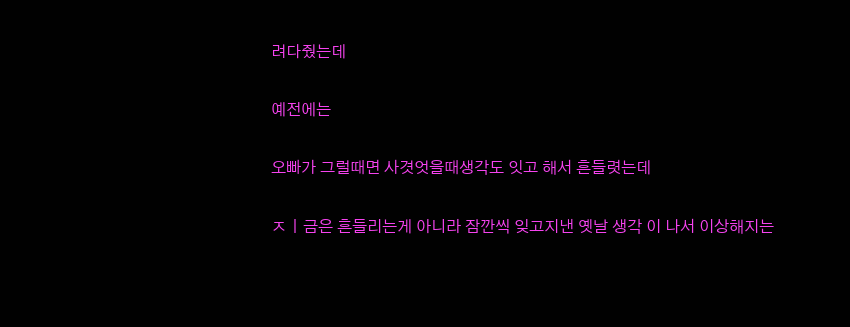려다줬는데

예전에는

오빠가 그럴때면 사겻엇을때생각도 잇고 해서 흔들렷는데

ㅈㅣ금은 흔들리는게 아니라 잠깐씩 잊고지낸 옛날 생각 이 나서 이상해지는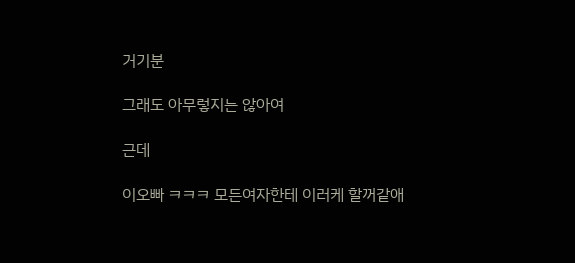거기분

그래도 아무렇지는 않아여

근데

이오빠 ㅋㅋㅋ 모든여자한테 이러케 할꺼같애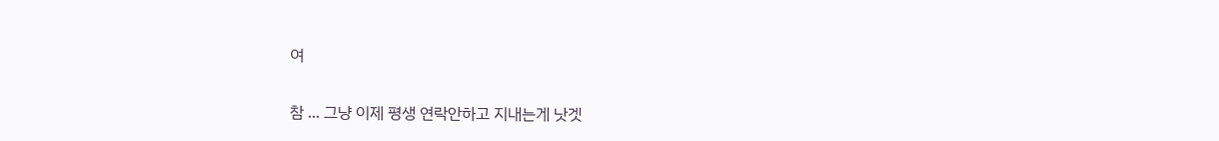여

참 ... 그냥 이제 평생 연락안하고 지내는게 낫겟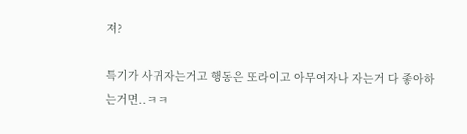져?

특기가 사귀자는거고 행동은 또라이고 아무여자나 자는거 다 좋아하는거면..ㅋㅋ